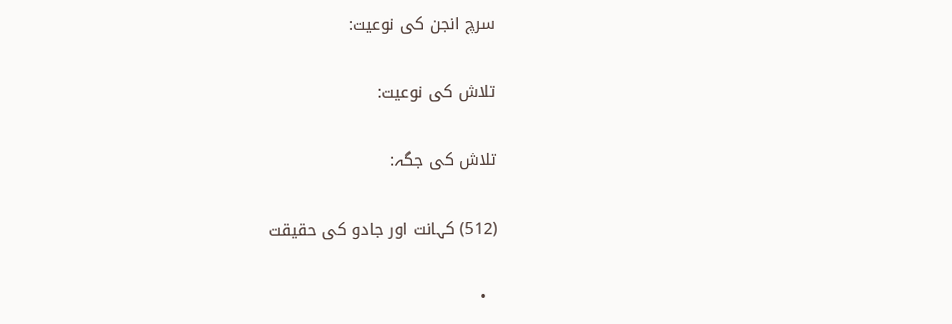سرچ انجن کی نوعیت:

تلاش کی نوعیت:

تلاش کی جگہ:

(512) کہانت اور جادو کی حقیقت

  •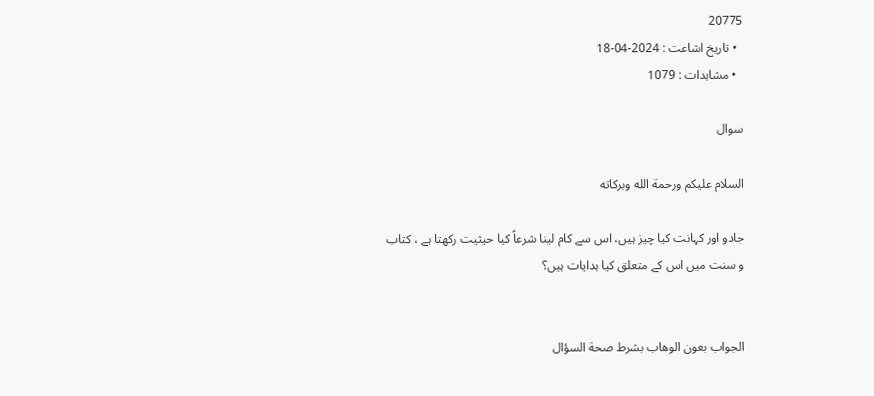20775
  • تاریخ اشاعت : 2024-04-18
  • مشاہدات : 1079

سوال

السلام عليكم ورحمة الله وبركاته

جادو اور کہانت کیا چیز ہیں، اس سے کام لینا شرعاً کیا حیثیت رکھتا ہے ، کتاب و سنت میں اس کے متعلق کیا ہدایات ہیں؟


الجواب بعون الوهاب بشرط صحة السؤال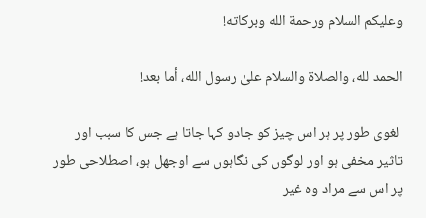وعلیکم السلام ورحمة الله وبرکاته!

الحمد لله، والصلاة والسلام علىٰ رسول الله، أما بعد!

 لغوی طور پر ہر اس چیز کو جادو کہا جاتا ہے جس کا سبب اور تاثیر مخفی ہو اور لوگوں کی نگاہوں سے اوجھل ہو، اصطلاحی طور پر اس سے مراد وہ غیر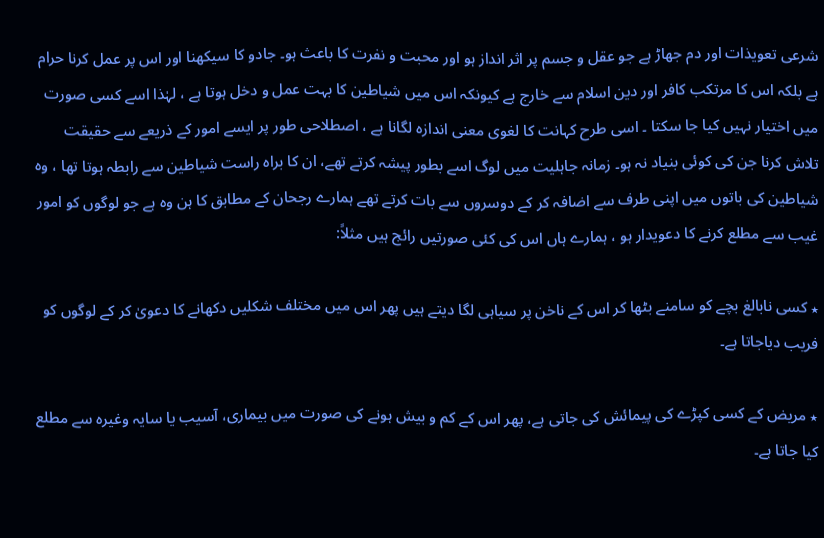شرعی تعویذات اور دم جھاڑ ہے جو عقل و جسم پر اثر انداز ہو اور محبت و نفرت کا باعث ہو۔ جادو کا سیکھنا اور اس پر عمل کرنا حرام ہے بلکہ اس کا مرتکب کافر اور دین اسلام سے خارج ہے کیونکہ اس میں شیاطین کا بہت عمل و دخل ہوتا ہے ، لہٰذا اسے کسی صورت میں اختیار نہیں کیا جا سکتا ۔ اسی طرح کہانت کا لغوی معنی اندازہ لگانا ہے ، اصطلاحی طور پر ایسے امور کے ذریعے سے حقیقت تلاش کرنا جن کی کوئی بنیاد نہ ہو۔ زمانہ جاہلیت میں لوگ اسے بطور پیشہ کرتے تھے، ان کا براہ راست شیاطین سے رابطہ ہوتا تھا ، وہ شیاطین کی باتوں میں اپنی طرف سے اضافہ کر کے دوسروں سے بات کرتے تھے ہمارے رجحان کے مطابق کا ہن وہ ہے جو لوگوں کو امور غیب سے مطلع کرنے کا دعویدار ہو ، ہمارے ہاں اس کی کئی صورتیں رائج ہیں مثلاً:

٭ کسی نابالغ بچے کو سامنے بٹھا کر اس کے ناخن پر سیاہی لگا دیتے ہیں پھر اس میں مختلف شکلیں دکھانے کا دعویٰ کر کے لوگوں کو فریب دیاجاتا ہے۔

٭ مریض کے کسی کپڑے کی پیمائش کی جاتی ہے، پھر اس کے کم و بیش ہونے کی صورت میں بیماری، آسیب یا سایہ وغیرہ سے مطلع کیا جاتا ہے۔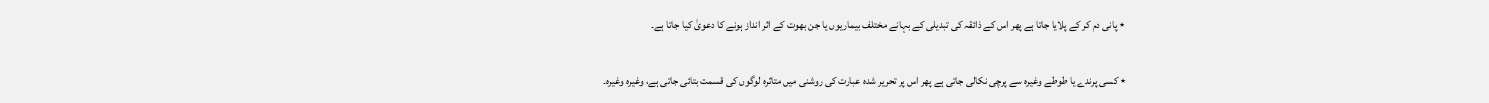٭ پانی دم کر کے پلایا جاتا ہے پھر اس کے ذائقہ کی تبدیلی کے بہانے مختلف بیماریوں یا جن بھوت کے اثر انداز ہونے کا دعویٰ کیا جاتا ہے۔

٭ کسی پرندے یا طوطے وغیرہ سے پرچی نکالی جاتی ہے پھر اس پر تحریر شدہ عبارت کی روشنی میں متاثرہ لوگوں کی قسمت بتائی جاتی ہے، وغیرہ وغیرہ۔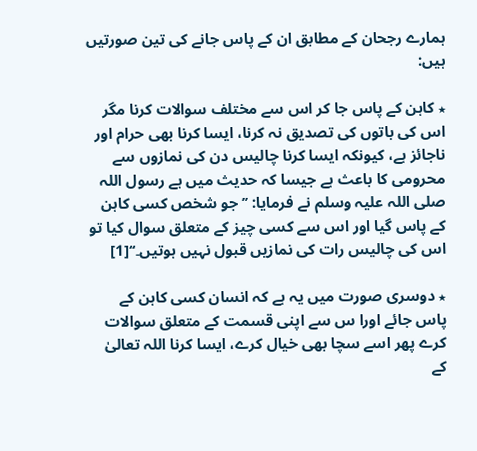ہمارے رجحان کے مطابق ان کے پاس جانے کی تین صورتیں ہیں:

٭ کاہن کے پاس جا کر اس سے مختلف سوالات کرنا مگر اس کی باتوں کی تصدیق نہ کرنا، ایسا کرنا بھی حرام اور ناجائز ہے، کیونکہ ایسا کرنا چالیس دن کی نمازوں سے محرومی کا باعث ہے جیسا کہ حدیث میں ہے رسول اللہ صلی اللہ علیہ وسلم نے فرمایا: ’’ جو شخص کسی کاہن کے پاس گیا اور اس سے کسی چیز کے متعلق سوال کیا تو اس کی چالیس رات کی نمازیں قبول نہیں ہوتیں۔‘‘[1]

٭ دوسری صورت میں یہ ہے کہ انسان کسی کاہن کے پاس جائے اورا س سے اپنی قسمت کے متعلق سوالات کرے پھر اسے سچا بھی خیال کرے، ایسا کرنا اللہ تعالیٰ کے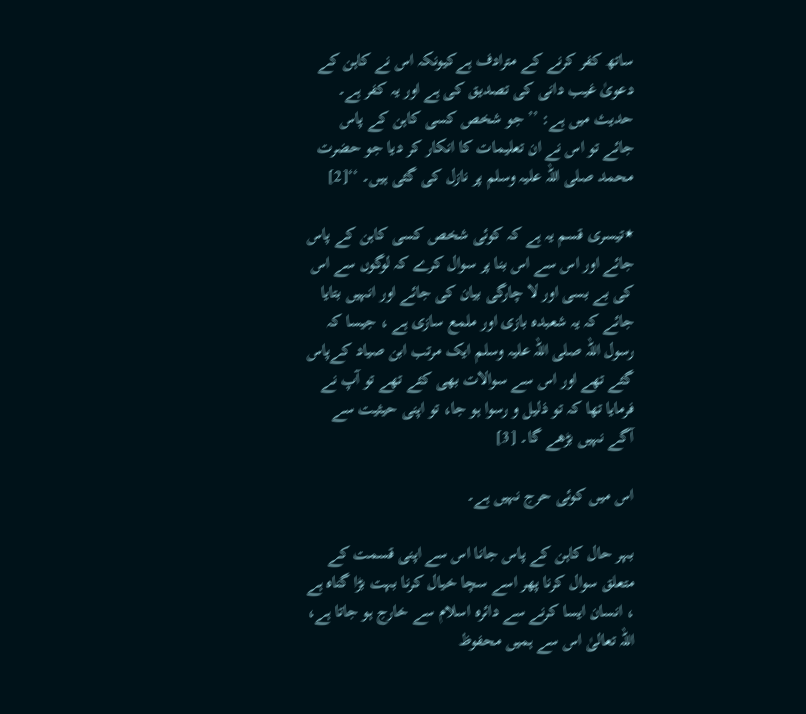ساتھ کفر کرنے کے مترادف ہےکیونکہ اس نے کاہن کے دعویٰ غیب دانی کی تصدیق کی ہے اور یہ کفر ہے۔ حدیث میں ہے: ’’ جو شخص کسی کاہن کے پاس جائے تو اس نے ان تعلیمات کا انکار کر دیا جو حضرت محمد صلی اللہ علیہ وسلم پر نازل کی گئی ہیں۔ ‘‘[2]

٭تیسری قسم یہ ہے کہ کوئی شخص کسی کاہن کے پاس جائے اور اس سے اس بنا پر سوال کرے کہ لوگوں سے اس کی بے بسی اور لا چارگی بیان کی جائے اور انہیں بتایا جائے کہ یہ شعبدہ بازی اور ملمع سازی ہے ، جیسا کہ رسول اللہ صلی اللہ علیہ وسلم ایک مرتب ابن صیاد کےپاس گئے تھے اور اس سے سوالات بھی کئے تھے تو آپ نے فرمایا تھا کہ تو ذلیل و رسوا ہو جا، تو اپنی حیثیت سے آگے نہیں بڑھے گا۔ [3]

اس میں کوئی حرج نہیں ہے۔

بہر حال کاہن کے پاس جانا اس سے اپنی قسمت کے متعلق سوال کرنا پھر اسے سچا خیال کرنا بہت بڑا گناہ ہے ، انسان ایسا کرنے سے دائرہ اسلام سے خارج ہو جاتا ہے، اللہ تعالیٰ اس سے ہمیں محفوظ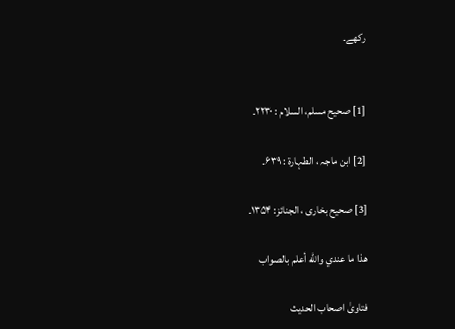رکھے۔


[1] صحیح مسلم، السلام : ۲۲۳۰۔

[2] ابن ماجہ ، الطہارة : ۶۳۹۔

[3] صحیح بخاری ، الجنائز: ۱۳۵۴۔

ھذا ما عندي والله أعلم بالصواب

فتاویٰ اصحاب الحدیث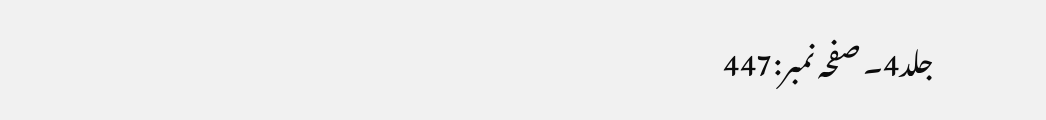جلد4۔ صفحہ نمبر:447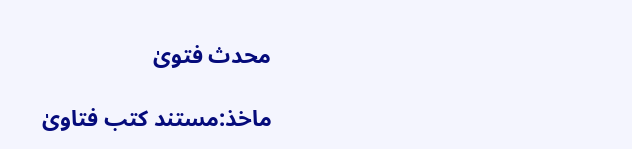محدث فتویٰ

ماخذ:مستند کتب فتاویٰ